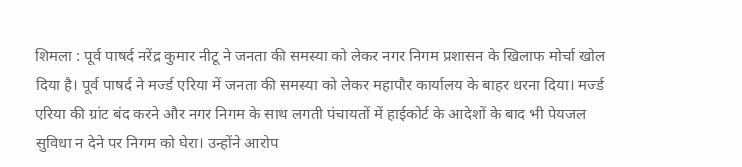शिमला : पूर्व पाषर्द नरेंद्र कुमार नीटू ने जनता की समस्या को लेकर नगर निगम प्रशासन के खिलाफ मोर्चा खोल दिया है। पूर्व पाषर्द ने मर्ज्ड एरिया में जनता की समस्या को लेकर महापौर कार्यालय के बाहर धरना दिया। मर्ज्ड एरिया की ग्रांट बंद करने और नगर निगम के साथ लगती पंचायतों में हाईकोर्ट के आदेशों के बाद भी पेयजल सुविधा न देने पर निगम को घेरा। उन्होंने आरोप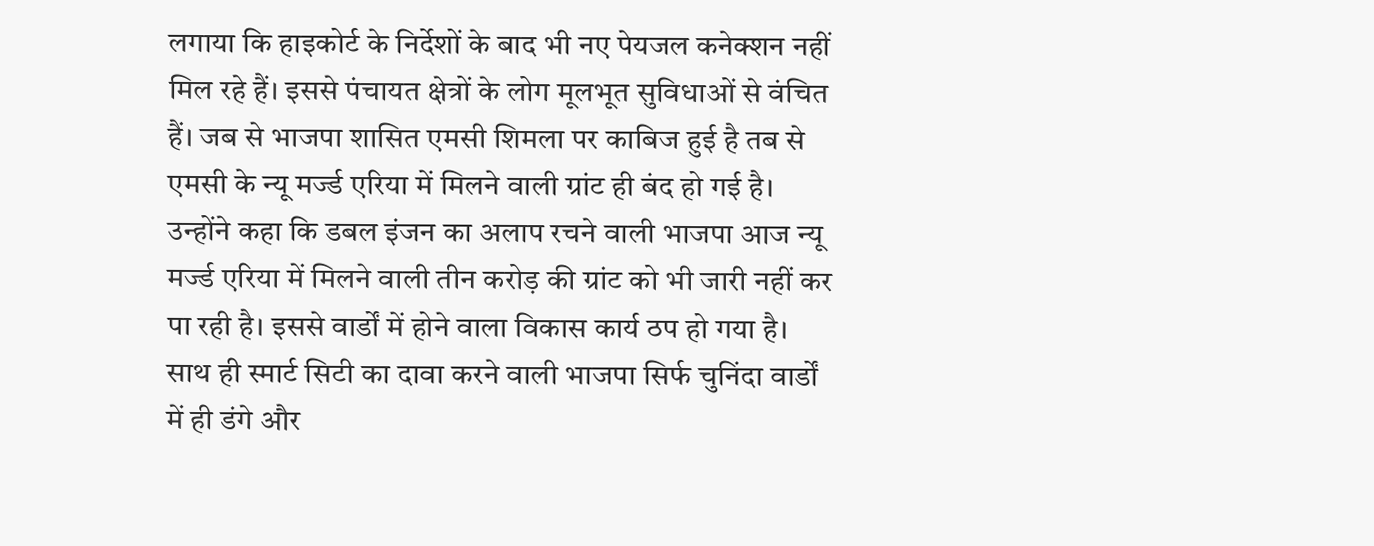लगाया कि हाइकोर्ट के निर्देशों के बाद भी नए पेयजल कनेक्शन नहीं मिल रहे हैं। इससे पंचायत क्षेत्रों के लोग मूलभूत सुविधाओं से वंचित हैं। जब से भाजपा शासित एमसी शिमला पर काबिज हुई है तब से एमसी के न्यू मर्ज्ड एरिया में मिलने वाली ग्रांट ही बंद हो गई है।
उन्होंने कहा कि डबल इंजन का अलाप रचने वाली भाजपा आज न्यू मर्ज्ड एरिया में मिलने वाली तीन करोड़ की ग्रांट को भी जारी नहीं कर पा रही है। इससे वार्डों में होने वाला विकास कार्य ठप हो गया है। साथ ही स्मार्ट सिटी का दावा करने वाली भाजपा सिर्फ चुनिंदा वार्डों में ही डंगे और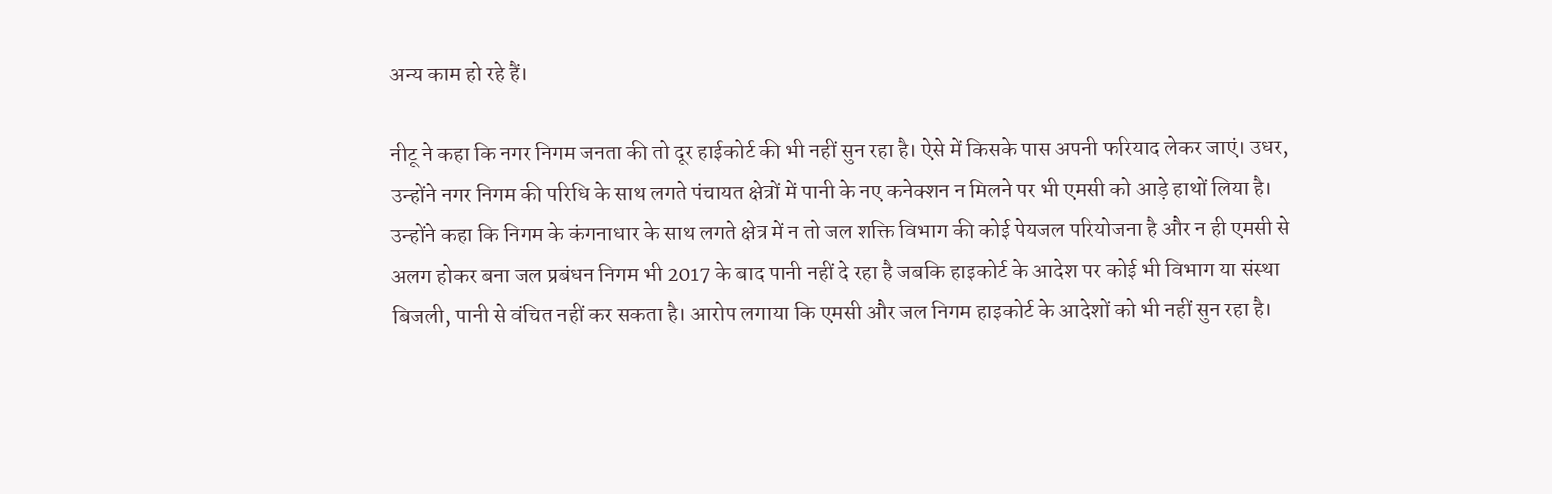अन्य काम हो रहे हैं।

नीटू ने कहा कि नगर निगम जनता की तो दूर हाईकोर्ट की भी नहीं सुन रहा है। ऐसे में किसके पास अपनी फरियाद लेकर जाएं। उधर, उन्होंने नगर निगम की परिधि के साथ लगते पंचायत क्षेत्रों में पानी के नए कनेक्शन न मिलने पर भी एमसी को आड़े हाथों लिया है। उन्होंने कहा कि निगम के कंगनाधार के साथ लगते क्षेत्र में न तो जल शक्ति विभाग की कोई पेयजल परियोजना है और न ही एमसी से अलग होकर बना जल प्रबंधन निगम भी 2017 के बाद पानी नहीं दे रहा है जबकि हाइकोर्ट के आदेश पर कोई भी विभाग या संस्था बिजली, पानी से वंचित नहीं कर सकता है। आरोप लगाया कि एमसी और जल निगम हाइकोर्ट के आदेशों को भी नहीं सुन रहा है।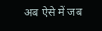अब ऐसे में जब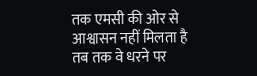तक एमसी की ओर से आश्वासन नहीं मिलता है तब तक वे धरने पर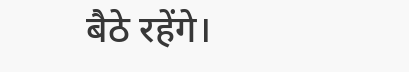बैठे रहेंगे।